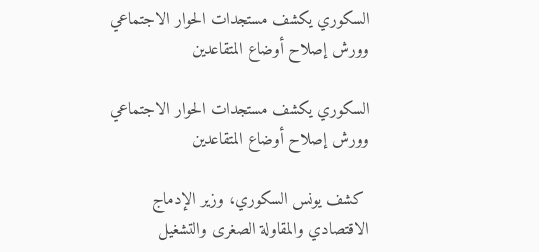السكوري يكشف مستجدات الحوار الاجتماعي وورش إصلاح أوضاع المتقاعدين

السكوري يكشف مستجدات الحوار الاجتماعي وورش إصلاح أوضاع المتقاعدين

 كشف يونس السكوري، وزير الإدماج الاقتصادي والمقاولة الصغرى والتشغيل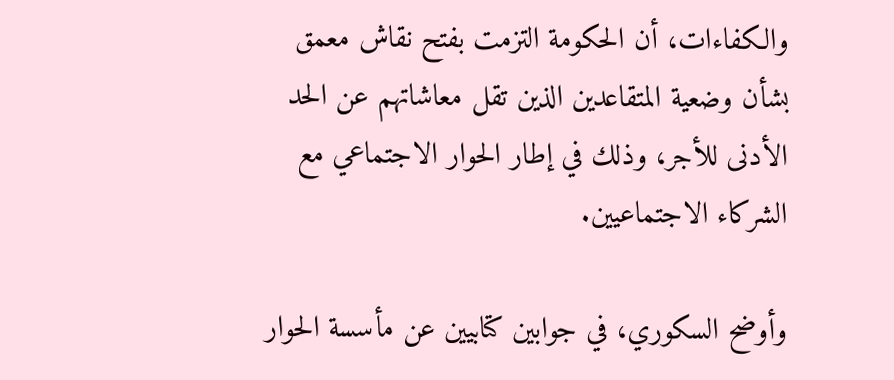والكفاءات، أن الحكومة التزمت بفتح نقاش معمق بشأن وضعية المتقاعدين الذين تقل معاشاتهم عن الحد الأدنى للأجر، وذلك في إطار الحوار الاجتماعي مع الشركاء الاجتماعيين.

وأوضح السكوري، في جوابين كتابيين عن مأسسة الحوار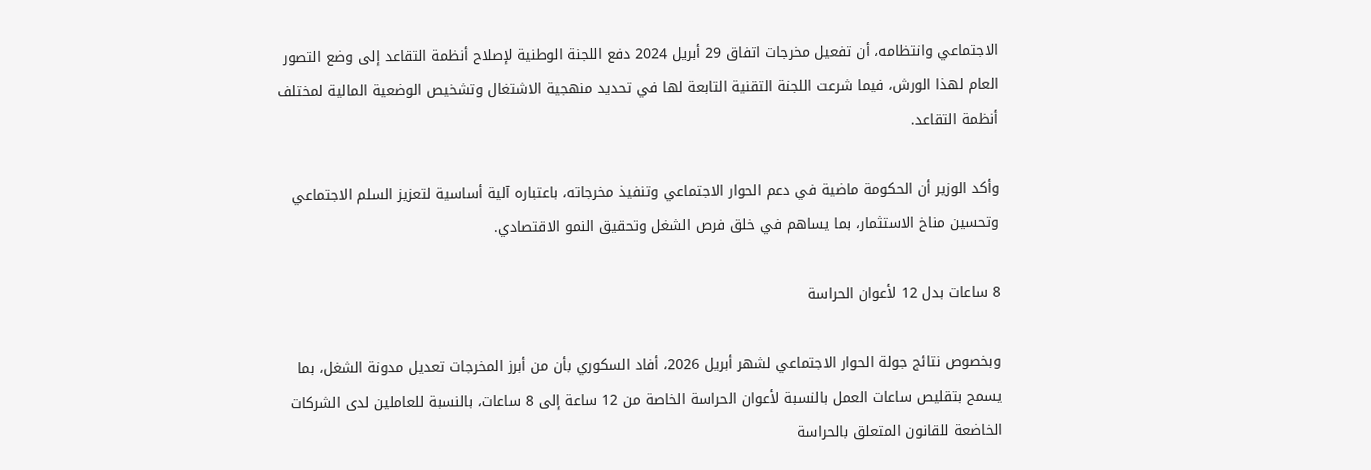الاجتماعي وانتظامه، أن تفعيل مخرجات اتفاق 29 أبريل 2024 دفع اللجنة الوطنية لإصلاح أنظمة التقاعد إلى وضع التصور العام لهذا الورش، فيما شرعت اللجنة التقنية التابعة لها في تحديد منهجية الاشتغال وتشخيص الوضعية المالية لمختلف أنظمة التقاعد.

وأكد الوزير أن الحكومة ماضية في دعم الحوار الاجتماعي وتنفيذ مخرجاته، باعتباره آلية أساسية لتعزيز السلم الاجتماعي وتحسين مناخ الاستثمار، بما يساهم في خلق فرص الشغل وتحقيق النمو الاقتصادي.

8 ساعات بدل 12 لأعوان الحراسة

وبخصوص نتائج جولة الحوار الاجتماعي لشهر أبريل 2026، أفاد السكوري بأن من أبرز المخرجات تعديل مدونة الشغل، بما يسمح بتقليص ساعات العمل بالنسبة لأعوان الحراسة الخاصة من 12 ساعة إلى 8 ساعات، بالنسبة للعاملين لدى الشركات الخاضعة للقانون المتعلق بالحراسة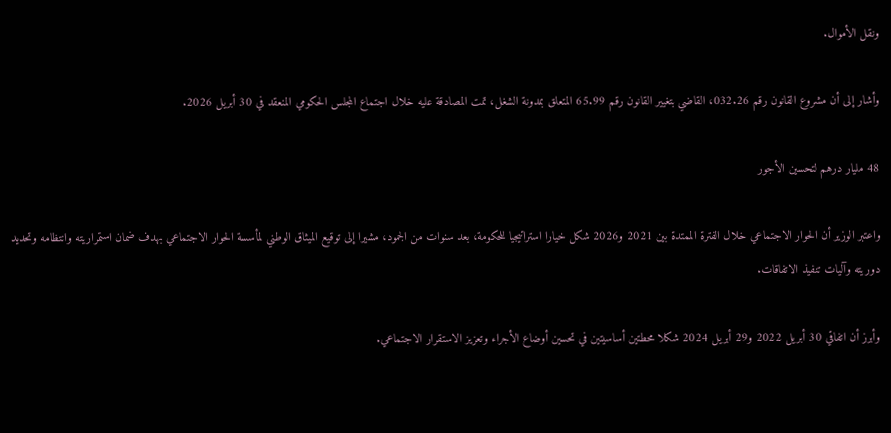ونقل الأموال.

وأشار إلى أن مشروع القانون رقم 032.26، القاضي بتغيير القانون رقم 65.99 المتعلق بمدونة الشغل، تمت المصادقة عليه خلال اجتماع المجلس الحكومي المنعقد في 30 أبريل 2026.

48 مليار درهم لتحسين الأجور

واعتبر الوزير أن الحوار الاجتماعي خلال الفترة الممتدة بين 2021 و2026 شكل خيارا استراتيجيا للحكومة، بعد سنوات من الجمود، مشيرا إلى توقيع الميثاق الوطني لمأسسة الحوار الاجتماعي بهدف ضمان استمراريته وانتظامه وتحديد دوريته وآليات تنفيذ الاتفاقات.

وأبرز أن اتفاقي 30 أبريل 2022 و29 أبريل 2024 شكلا محطتين أساسيتين في تحسين أوضاع الأجراء وتعزيز الاستقرار الاجتماعي.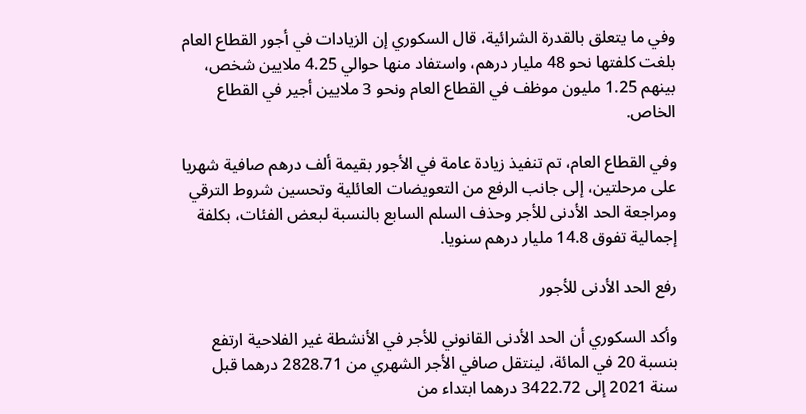وفي ما يتعلق بالقدرة الشرائية، قال السكوري إن الزيادات في أجور القطاع العام بلغت كلفتها نحو 48 مليار درهم، واستفاد منها حوالي 4.25 ملايين شخص، بينهم 1.25 مليون موظف في القطاع العام ونحو 3 ملايين أجير في القطاع الخاص.

وفي القطاع العام، تم تنفيذ زيادة عامة في الأجور بقيمة ألف درهم صافية شهريا على مرحلتين، إلى جانب الرفع من التعويضات العائلية وتحسين شروط الترقي ومراجعة الحد الأدنى للأجر وحذف السلم السابع بالنسبة لبعض الفئات، بكلفة إجمالية تفوق 14.8 مليار درهم سنويا.

رفع الحد الأدنى للأجور

وأكد السكوري أن الحد الأدنى القانوني للأجر في الأنشطة غير الفلاحية ارتفع بنسبة 20 في المائة، لينتقل صافي الأجر الشهري من 2828.71 درهما قبل سنة 2021 إلى 3422.72 درهما ابتداء من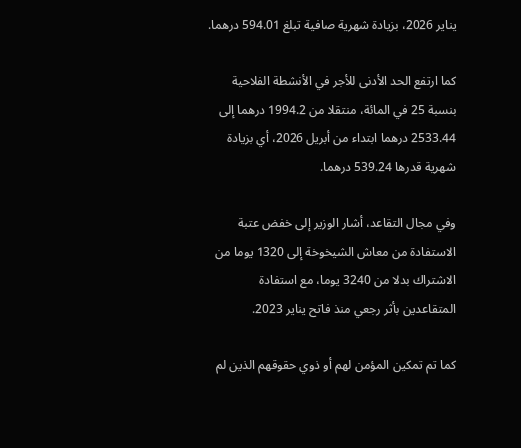يناير 2026، بزيادة شهرية صافية تبلغ 594.01 درهما.

كما ارتفع الحد الأدنى للأجر في الأنشطة الفلاحية بنسبة 25 في المائة، منتقلا من 1994.2 درهما إلى 2533.44 درهما ابتداء من أبريل 2026، أي بزيادة شهرية قدرها 539.24 درهما.

وفي مجال التقاعد، أشار الوزير إلى خفض عتبة الاستفادة من معاش الشيخوخة إلى 1320 يوما من الاشتراك بدلا من 3240 يوما، مع استفادة المتقاعدين بأثر رجعي منذ فاتح يناير 2023.

كما تم تمكين المؤمن لهم أو ذوي حقوقهم الذين لم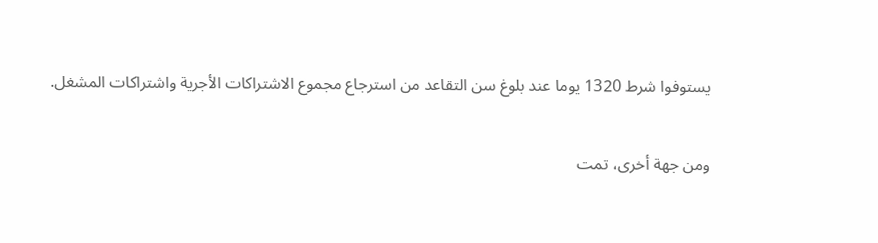يستوفوا شرط 1320 يوما عند بلوغ سن التقاعد من استرجاع مجموع الاشتراكات الأجرية واشتراكات المشغل.

ومن جهة أخرى، تمت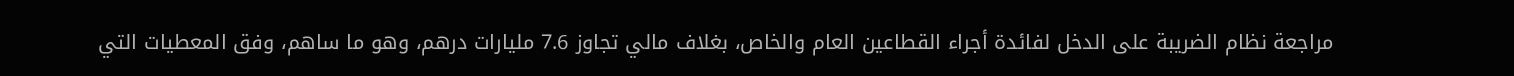مراجعة نظام الضريبة على الدخل لفائدة أجراء القطاعين العام والخاص، بغلاف مالي تجاوز 7.6 مليارات درهم، وهو ما ساهم، وفق المعطيات التي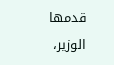قدمها الوزير،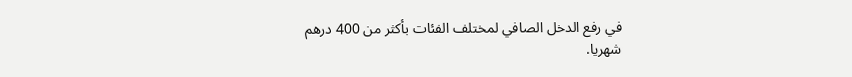في رفع الدخل الصافي لمختلف الفئات بأكثر من 400 درهم شهريا.